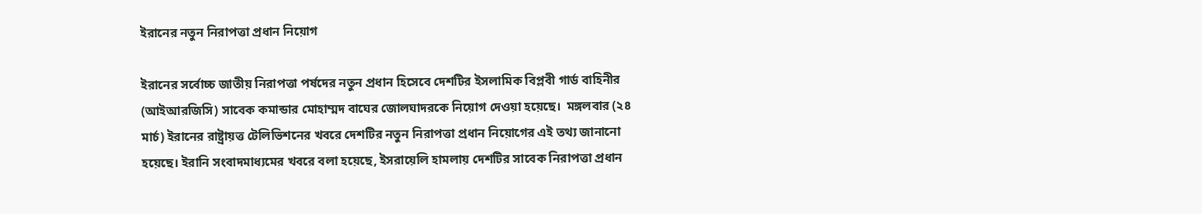ইরানের নতুন নিরাপত্তা প্রধান নিয়োগ

ইরানের সর্বোচ্চ জাতীয় নিরাপত্তা পর্ষদের নতুন প্রধান হিসেবে দেশটির ইসলামিক বিপ্লবী গার্ড বাহিনীর (আইআরজিসি) সাবেক কমান্ডার মোহাম্মদ বাঘের জোলঘাদরকে নিয়োগ দেওয়া হয়েছে।  মঙ্গলবার (২৪ মার্চ) ইরানের রাষ্ট্রায়ত্ত টেলিভিশনের খবরে দেশটির নতুন নিরাপত্তা প্রধান নিয়োগের এই তথ্য জানানো হয়েছে। ইরানি সংবাদমাধ্যমের খবরে বলা হয়েছে, ইসরায়েলি হামলায় দেশটির সাবেক নিরাপত্তা প্রধান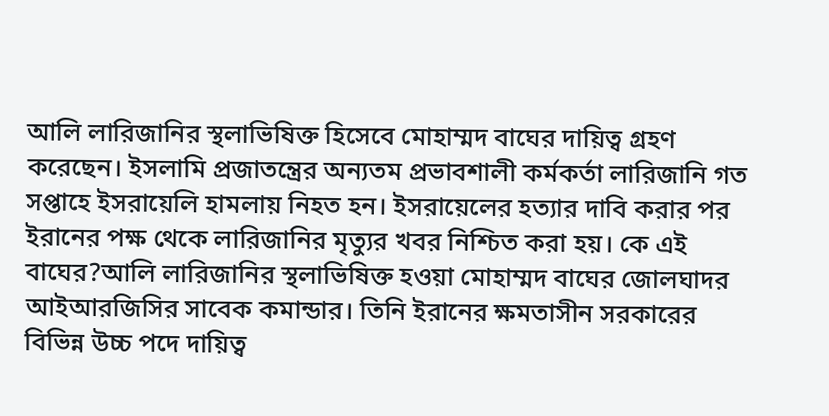আলি লারিজানির স্থলাভিষিক্ত হিসেবে মোহাম্মদ বাঘের দায়িত্ব গ্রহণ করেছেন। ইসলামি প্রজাতন্ত্রের অন্যতম প্রভাবশালী কর্মকর্তা লারিজানি গত সপ্তাহে ইসরায়েলি হামলায় নিহত হন। ইসরায়েলের হত্যার দাবি করার পর ইরানের পক্ষ থেকে লারিজানির মৃত্যুর খবর নিশ্চিত করা হয়। কে এই বাঘের?আলি লারিজানির স্থলাভিষিক্ত হওয়া মোহাম্মদ বাঘের জোলঘাদর আইআরজিসির সাবেক কমান্ডার। তিনি ইরানের ক্ষমতাসীন সরকারের বিভিন্ন উচ্চ পদে দায়িত্ব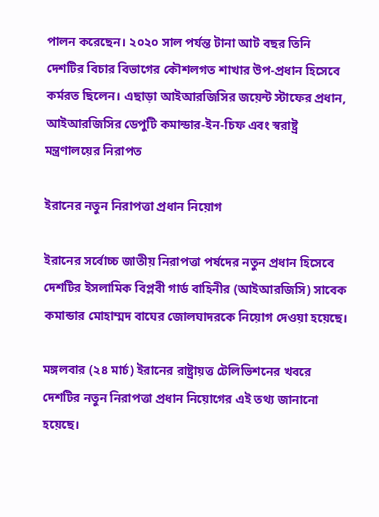পালন করেছেন। ২০২০ সাল পর্যন্ত টানা আট বছর তিনি দেশটির বিচার বিভাগের কৌশলগত শাখার উপ-প্রধান হিসেবে কর্মরত ছিলেন। এছাড়া আইআরজিসির জয়েন্ট স্টাফের প্রধান, আইআরজিসির ডেপুটি কমান্ডার-ইন-চিফ এবং স্বরাষ্ট্র মন্ত্রণালয়ের নিরাপত

ইরানের নতুন নিরাপত্তা প্রধান নিয়োগ

ইরানের সর্বোচ্চ জাতীয় নিরাপত্তা পর্ষদের নতুন প্রধান হিসেবে দেশটির ইসলামিক বিপ্লবী গার্ড বাহিনীর (আইআরজিসি) সাবেক কমান্ডার মোহাম্মদ বাঘের জোলঘাদরকে নিয়োগ দেওয়া হয়েছে।

মঙ্গলবার (২৪ মার্চ) ইরানের রাষ্ট্রায়ত্ত টেলিভিশনের খবরে দেশটির নতুন নিরাপত্তা প্রধান নিয়োগের এই তথ্য জানানো হয়েছে।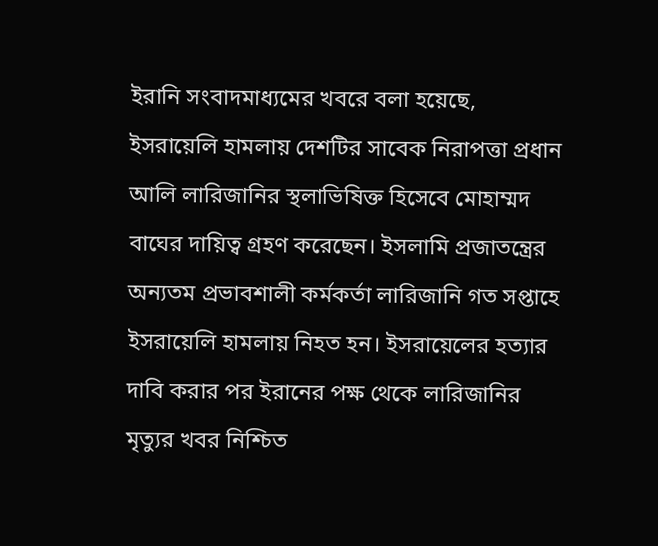ইরানি সংবাদমাধ্যমের খবরে বলা হয়েছে, ইসরায়েলি হামলায় দেশটির সাবেক নিরাপত্তা প্রধান আলি লারিজানির স্থলাভিষিক্ত হিসেবে মোহাম্মদ বাঘের দায়িত্ব গ্রহণ করেছেন। ইসলামি প্রজাতন্ত্রের অন্যতম প্রভাবশালী কর্মকর্তা লারিজানি গত সপ্তাহে ইসরায়েলি হামলায় নিহত হন। ইসরায়েলের হত্যার দাবি করার পর ইরানের পক্ষ থেকে লারিজানির মৃত্যুর খবর নিশ্চিত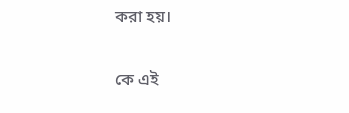করা হয়।

কে এই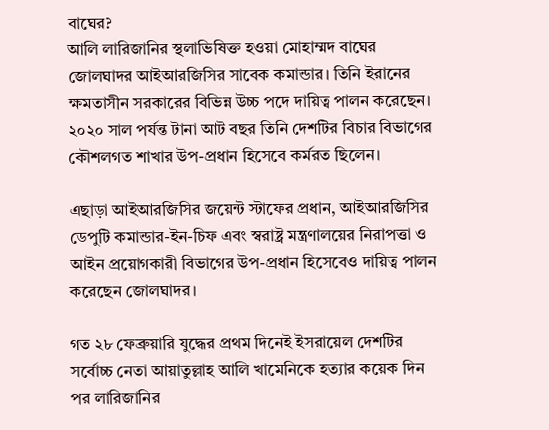বাঘের?
আলি লারিজানির স্থলাভিষিক্ত হওয়া মোহাম্মদ বাঘের জোলঘাদর আইআরজিসির সাবেক কমান্ডার। তিনি ইরানের ক্ষমতাসীন সরকারের বিভিন্ন উচ্চ পদে দায়িত্ব পালন করেছেন। ২০২০ সাল পর্যন্ত টানা আট বছর তিনি দেশটির বিচার বিভাগের কৌশলগত শাখার উপ-প্রধান হিসেবে কর্মরত ছিলেন।

এছাড়া আইআরজিসির জয়েন্ট স্টাফের প্রধান, আইআরজিসির ডেপুটি কমান্ডার-ইন-চিফ এবং স্বরাষ্ট্র মন্ত্রণালয়ের নিরাপত্তা ও আইন প্রয়োগকারী বিভাগের উপ-প্রধান হিসেবেও দায়িত্ব পালন করেছেন জোলঘাদর।

গত ২৮ ফেব্রুয়ারি যুদ্ধের প্রথম দিনেই ইসরায়েল দেশটির সর্বোচ্চ নেতা আয়াতুল্লাহ আলি খামেনিকে হত্যার কয়েক দিন পর লারিজানির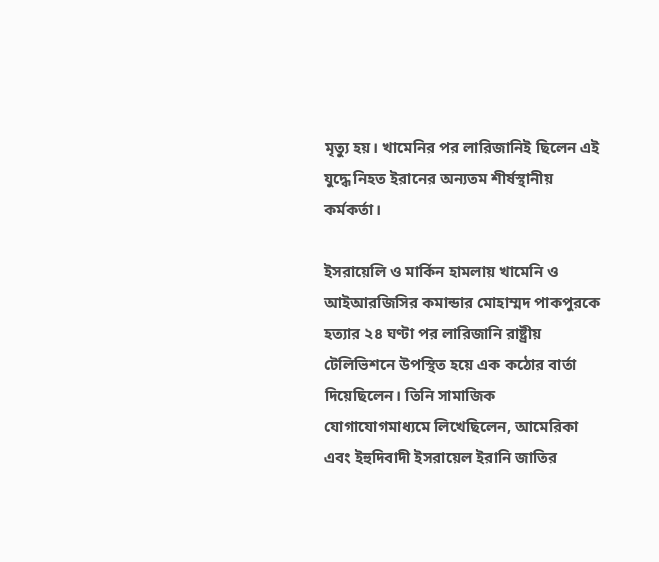মৃত্যু হয়। খামেনির পর লারিজানিই ছিলেন এই যুদ্ধে নিহত ইরানের অন্যতম শীর্ষস্থানীয় কর্মকর্তা।

ইসরায়েলি ও মার্কিন হামলায় খামেনি ও আইআরজিসির কমান্ডার মোহাম্মদ পাকপুরকে হত্যার ২৪ ঘণ্টা পর লারিজানি রাষ্ট্রীয় টেলিভিশনে উপস্থিত হয়ে এক কঠোর বার্তা দিয়েছিলেন। তিনি সামাজিক যোগাযোগমাধ্যমে লিখেছিলেন, আমেরিকা এবং ইহুদিবাদী ইসরায়েল ইরানি জাতির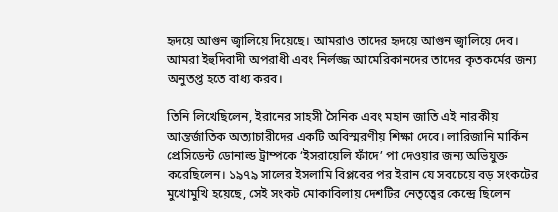হৃদয়ে আগুন জ্বালিয়ে দিয়েছে। আমরাও তাদের হৃদয়ে আগুন জ্বালিয়ে দেব। আমরা ইহুদিবাদী অপরাধী এবং নির্লজ্জ আমেরিকানদের তাদের কৃতকর্মের জন্য অনুতপ্ত হতে বাধ্য করব।

তিনি লিখেছিলেন, ইরানের সাহসী সৈনিক এবং মহান জাতি এই নারকীয় আন্তর্জাতিক অত্যাচারীদের একটি অবিস্মরণীয় শিক্ষা দেবে। লারিজানি মার্কিন প্রেসিডেন্ট ডোনাল্ড ট্রাম্পকে ‘ইসরায়েলি ফাঁদে’ পা দেওয়ার জন্য অভিযুক্ত করেছিলেন। ১৯৭৯ সালের ইসলামি বিপ্লবের পর ইরান যে সবচেয়ে বড় সংকটের মুখোমুখি হয়েছে, সেই সংকট মোকাবিলায় দেশটির নেতৃত্বের কেন্দ্রে ছিলেন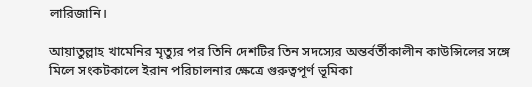লারিজানি।

আয়াতুল্লাহ খামেনির মৃত্যুর পর তিনি দেশটির তিন সদস্যের অন্তর্বর্তীকালীন কাউন্সিলের সঙ্গে মিলে সংকটকালে ইরান পরিচালনার ক্ষেত্রে গুরুত্বপূর্ণ ভূমিকা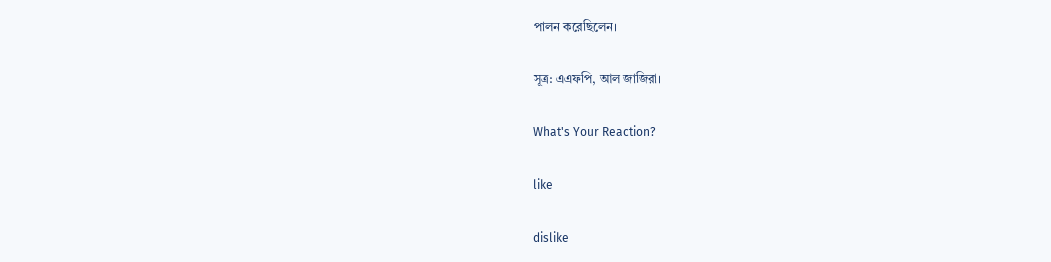পালন করেছিলেন।

সূত্র: এএফপি, আল জাজিরা।

What's Your Reaction?

like

dislike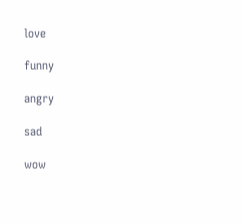love

funny

angry

sad

wow